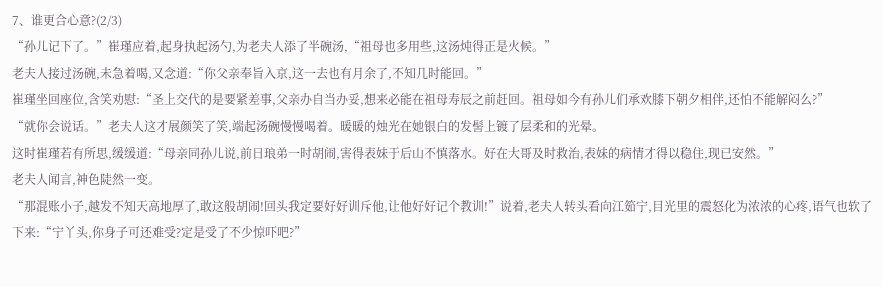7、谁更合心意?(2/3)
“孙儿记下了。”崔瑾应着,起身执起汤勺,为老夫人添了半碗汤,“祖母也多用些,这汤炖得正是火候。”
老夫人接过汤碗,未急着喝,又念道:“你父亲奉旨入京,这一去也有月余了,不知几时能回。”
崔瑾坐回座位,含笑劝慰:“圣上交代的是要紧差事,父亲办自当办妥,想来必能在祖母寿辰之前赶回。祖母如今有孙儿们承欢膝下朝夕相伴,还怕不能解闷么?”
“就你会说话。”老夫人这才展颜笑了笑,端起汤碗慢慢喝着。暖暖的烛光在她银白的发髻上镀了层柔和的光晕。
这时崔瑾若有所思,缓缓道:“母亲同孙儿说,前日琅弟一时胡闹,害得表妹于后山不慎落水。好在大哥及时救治,表妹的病情才得以稳住,现已安然。”
老夫人闻言,神色陡然一变。
“那混账小子,越发不知天高地厚了,敢这般胡闹!回头我定要好好训斥他,让他好好记个教训!”说着,老夫人转头看向江筎宁,目光里的震怒化为浓浓的心疼,语气也软了下来:“宁丫头,你身子可还难受?定是受了不少惊吓吧?”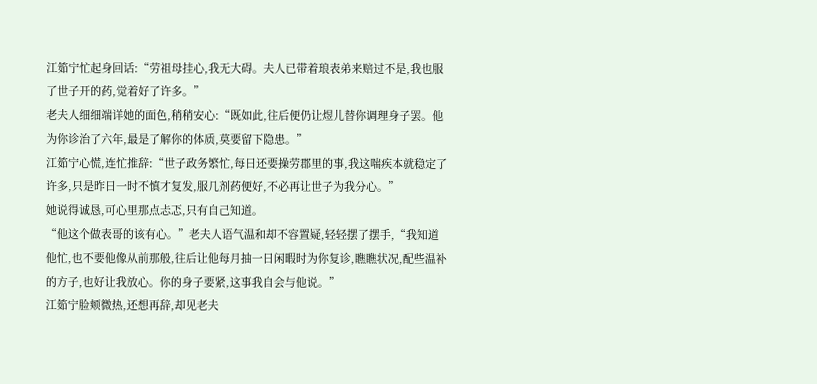江筎宁忙起身回话:“劳祖母挂心,我无大碍。夫人已带着琅表弟来赔过不是,我也服了世子开的药,觉着好了许多。”
老夫人细细端详她的面色,稍稍安心:“既如此,往后便仍让煜儿替你调理身子罢。他为你诊治了六年,最是了解你的体质,莫要留下隐患。”
江筎宁心慌,连忙推辞:“世子政务繁忙,每日还要操劳郡里的事,我这喘疾本就稳定了许多,只是昨日一时不慎才复发,服几剂药便好,不必再让世子为我分心。”
她说得诚恳,可心里那点忐忑,只有自己知道。
“他这个做表哥的该有心。”老夫人语气温和却不容置疑,轻轻摆了摆手,“我知道他忙,也不要他像从前那般,往后让他每月抽一日闲暇时为你复诊,瞧瞧状况,配些温补的方子,也好让我放心。你的身子要紧,这事我自会与他说。”
江筎宁脸颊微热,还想再辞,却见老夫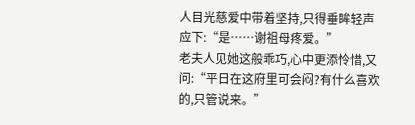人目光慈爱中带着坚持,只得垂眸轻声应下:“是……谢祖母疼爱。”
老夫人见她这般乖巧,心中更添怜惜,又问:“平日在这府里可会闷?有什么喜欢的,只管说来。”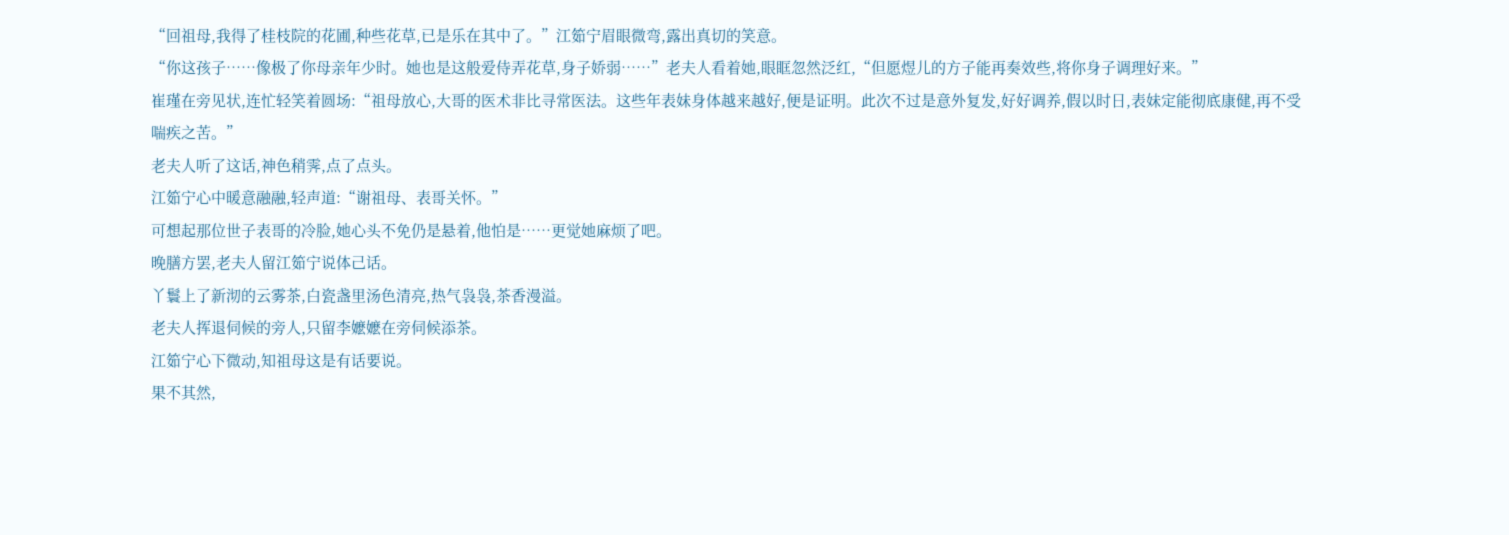“回祖母,我得了桂枝院的花圃,种些花草,已是乐在其中了。”江筎宁眉眼微弯,露出真切的笑意。
“你这孩子……像极了你母亲年少时。她也是这般爱侍弄花草,身子娇弱……”老夫人看着她,眼眶忽然泛红,“但愿煜儿的方子能再奏效些,将你身子调理好来。”
崔瑾在旁见状,连忙轻笑着圆场:“祖母放心,大哥的医术非比寻常医法。这些年表妹身体越来越好,便是证明。此次不过是意外复发,好好调养,假以时日,表妹定能彻底康健,再不受喘疾之苦。”
老夫人听了这话,神色稍霁,点了点头。
江筎宁心中暖意融融,轻声道:“谢祖母、表哥关怀。”
可想起那位世子表哥的冷脸,她心头不免仍是悬着,他怕是……更觉她麻烦了吧。
晚膳方罢,老夫人留江筎宁说体己话。
丫鬟上了新沏的云雾茶,白瓷盏里汤色清亮,热气袅袅,茶香漫溢。
老夫人挥退伺候的旁人,只留李嬷嬷在旁伺候添茶。
江筎宁心下微动,知祖母这是有话要说。
果不其然,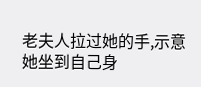老夫人拉过她的手,示意她坐到自己身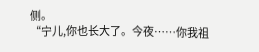侧。
“宁儿,你也长大了。今夜……你我祖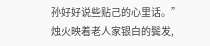孙好好说些贴己的心里话。”烛火映着老人家银白的鬓发,